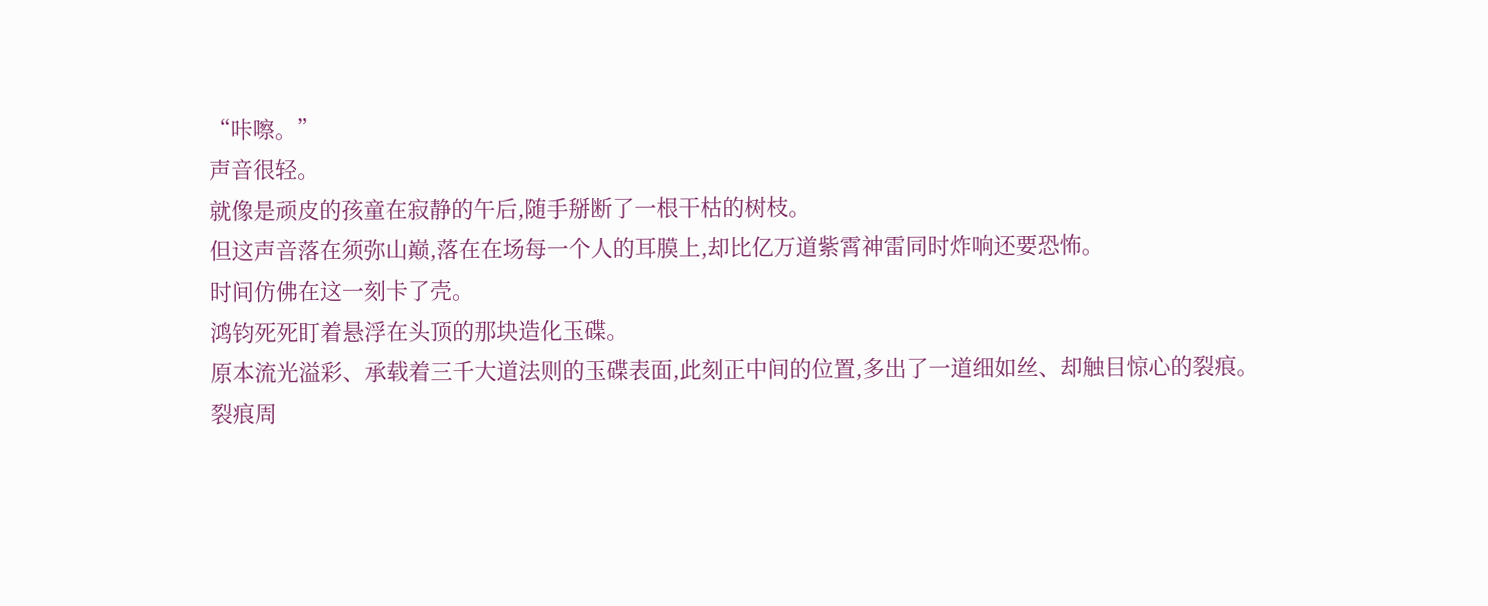“咔嚓。”
声音很轻。
就像是顽皮的孩童在寂静的午后,随手掰断了一根干枯的树枝。
但这声音落在须弥山巅,落在在场每一个人的耳膜上,却比亿万道紫霄神雷同时炸响还要恐怖。
时间仿佛在这一刻卡了壳。
鸿钧死死盯着悬浮在头顶的那块造化玉碟。
原本流光溢彩、承载着三千大道法则的玉碟表面,此刻正中间的位置,多出了一道细如丝、却触目惊心的裂痕。
裂痕周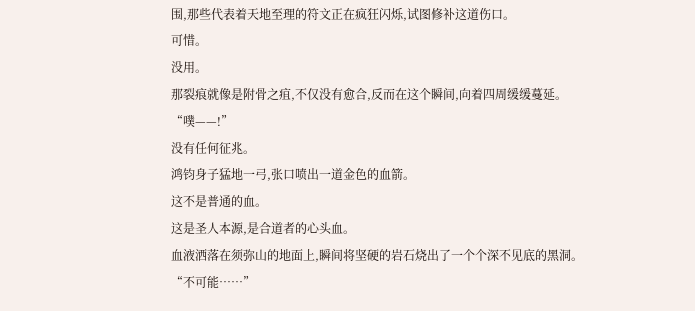围,那些代表着天地至理的符文正在疯狂闪烁,试图修补这道伤口。
可惜。
没用。
那裂痕就像是附骨之疽,不仅没有愈合,反而在这个瞬间,向着四周缓缓蔓延。
“噗——!”
没有任何征兆。
鸿钧身子猛地一弓,张口喷出一道金色的血箭。
这不是普通的血。
这是圣人本源,是合道者的心头血。
血液洒落在须弥山的地面上,瞬间将坚硬的岩石烧出了一个个深不见底的黑洞。
“不可能……”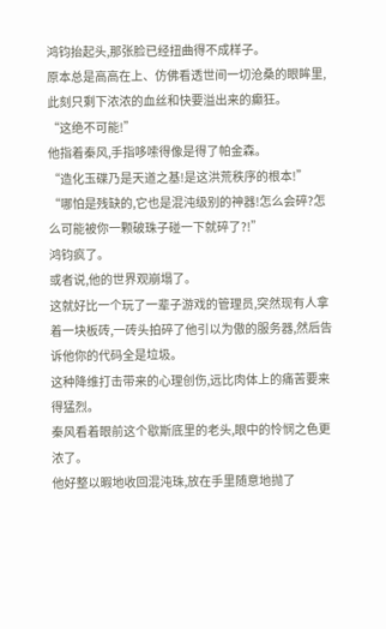鸿钧抬起头,那张脸已经扭曲得不成样子。
原本总是高高在上、仿佛看透世间一切沧桑的眼眸里,此刻只剩下浓浓的血丝和快要溢出来的癫狂。
“这绝不可能!”
他指着秦风,手指哆嗦得像是得了帕金森。
“造化玉碟乃是天道之基!是这洪荒秩序的根本!”
“哪怕是残缺的,它也是混沌级别的神器!怎么会碎?怎么可能被你一颗破珠子碰一下就碎了?!”
鸿钧疯了。
或者说,他的世界观崩塌了。
这就好比一个玩了一辈子游戏的管理员,突然现有人拿着一块板砖,一砖头拍碎了他引以为傲的服务器,然后告诉他你的代码全是垃圾。
这种降维打击带来的心理创伤,远比肉体上的痛苦要来得猛烈。
秦风看着眼前这个歇斯底里的老头,眼中的怜悯之色更浓了。
他好整以暇地收回混沌珠,放在手里随意地抛了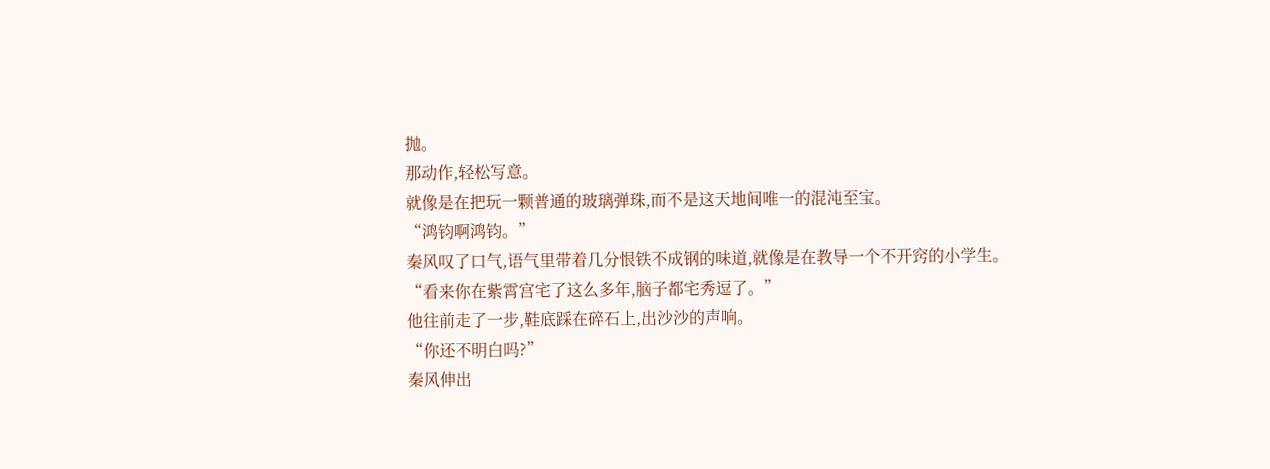抛。
那动作,轻松写意。
就像是在把玩一颗普通的玻璃弹珠,而不是这天地间唯一的混沌至宝。
“鸿钧啊鸿钧。”
秦风叹了口气,语气里带着几分恨铁不成钢的味道,就像是在教导一个不开窍的小学生。
“看来你在紫霄宫宅了这么多年,脑子都宅秀逗了。”
他往前走了一步,鞋底踩在碎石上,出沙沙的声响。
“你还不明白吗?”
秦风伸出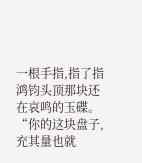一根手指,指了指鸿钧头顶那块还在哀鸣的玉碟。
“你的这块盘子,充其量也就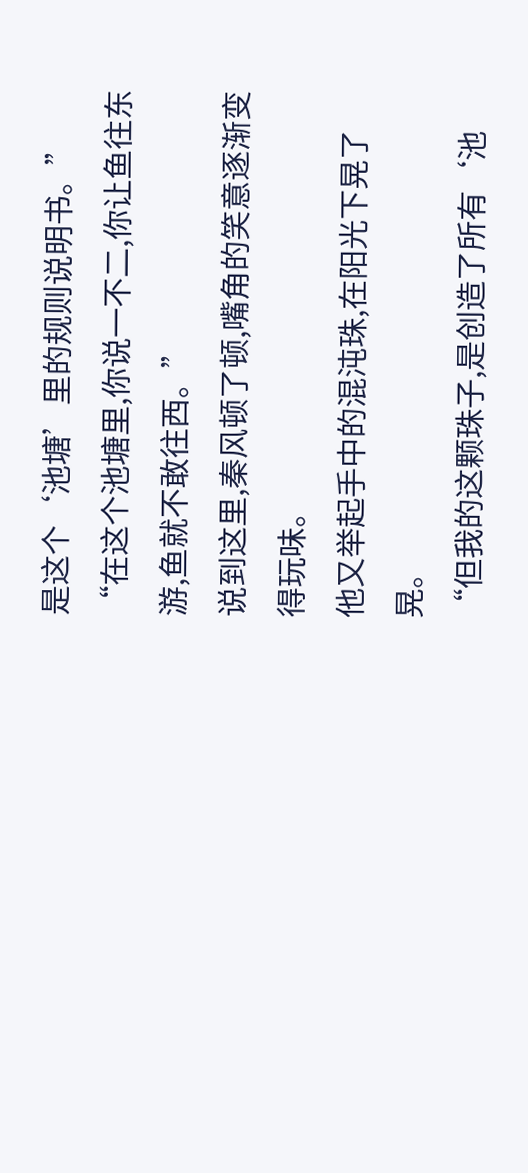是这个‘池塘’里的规则说明书。”
“在这个池塘里,你说一不二,你让鱼往东游,鱼就不敢往西。”
说到这里,秦风顿了顿,嘴角的笑意逐渐变得玩味。
他又举起手中的混沌珠,在阳光下晃了晃。
“但我的这颗珠子,是创造了所有‘池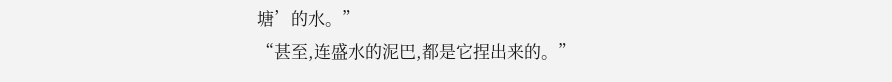塘’的水。”
“甚至,连盛水的泥巴,都是它捏出来的。”